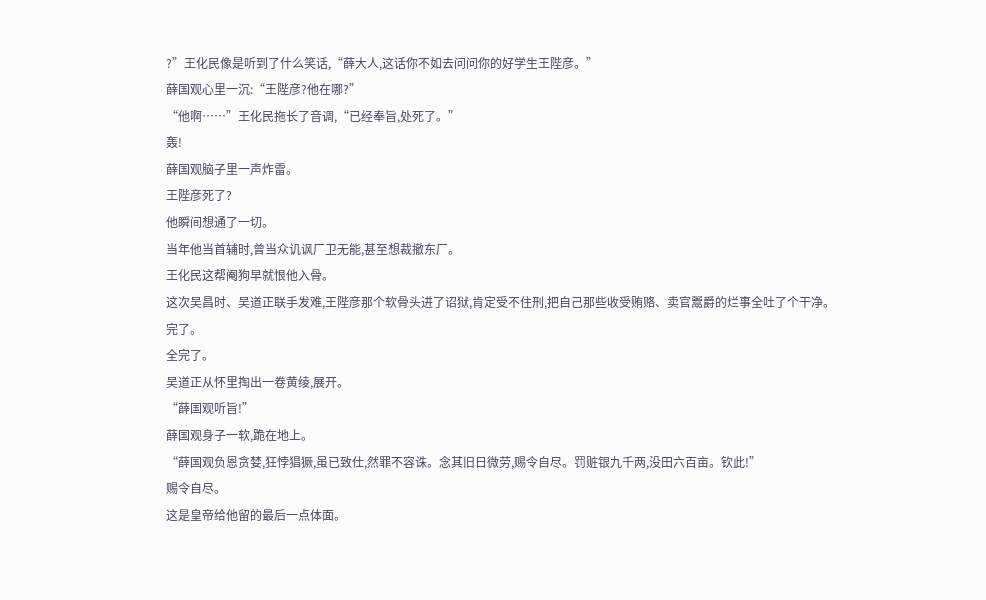?”王化民像是听到了什么笑话,“薛大人,这话你不如去问问你的好学生王陛彦。”
薛国观心里一沉:“王陛彦?他在哪?”
“他啊……”王化民拖长了音调,“已经奉旨,处死了。”
轰!
薛国观脑子里一声炸雷。
王陛彦死了?
他瞬间想通了一切。
当年他当首辅时,曾当众讥讽厂卫无能,甚至想裁撤东厂。
王化民这帮阉狗早就恨他入骨。
这次吴昌时、吴道正联手发难,王陛彦那个软骨头进了诏狱,肯定受不住刑,把自己那些收受贿赂、卖官鬻爵的烂事全吐了个干净。
完了。
全完了。
吴道正从怀里掏出一卷黄绫,展开。
“薛国观听旨!”
薛国观身子一软,跪在地上。
“薛国观负恩贪婪,狂悖猖獗,虽已致仕,然罪不容诛。念其旧日微劳,赐令自尽。罚赃银九千两,没田六百亩。钦此!”
赐令自尽。
这是皇帝给他留的最后一点体面。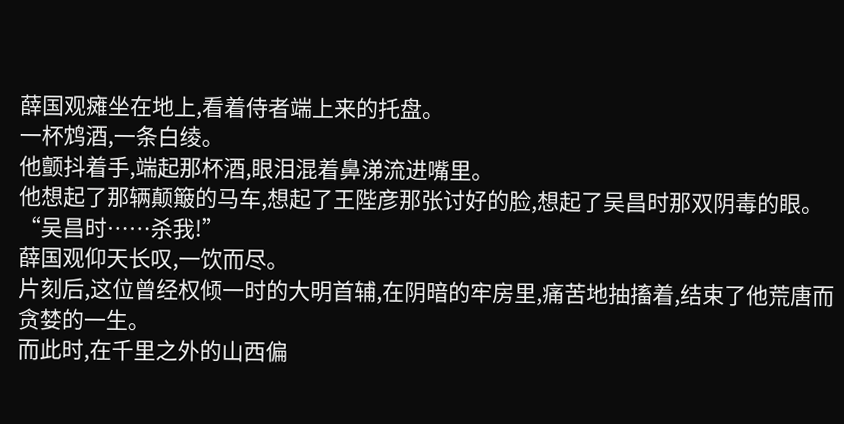薛国观瘫坐在地上,看着侍者端上来的托盘。
一杯鸩酒,一条白绫。
他颤抖着手,端起那杯酒,眼泪混着鼻涕流进嘴里。
他想起了那辆颠簸的马车,想起了王陛彦那张讨好的脸,想起了吴昌时那双阴毒的眼。
“吴昌时……杀我!”
薛国观仰天长叹,一饮而尽。
片刻后,这位曾经权倾一时的大明首辅,在阴暗的牢房里,痛苦地抽搐着,结束了他荒唐而贪婪的一生。
而此时,在千里之外的山西偏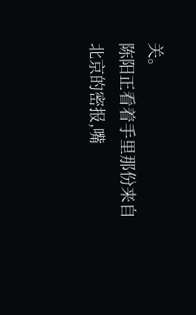关。
陈阳正看着手里那份来自北京的密报,嘴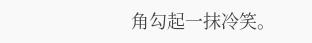角勾起一抹冷笑。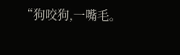“狗咬狗,一嘴毛。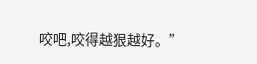咬吧,咬得越狠越好。”